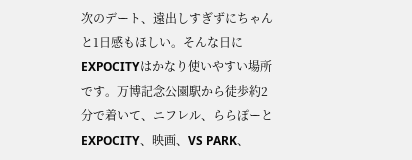次のデート、遠出しすぎずにちゃんと1日感もほしい。そんな日にEXPOCITYはかなり使いやすい場所です。万博記念公園駅から徒歩約2分で着いて、ニフレル、ららぽーとEXPOCITY、映画、VS PARK、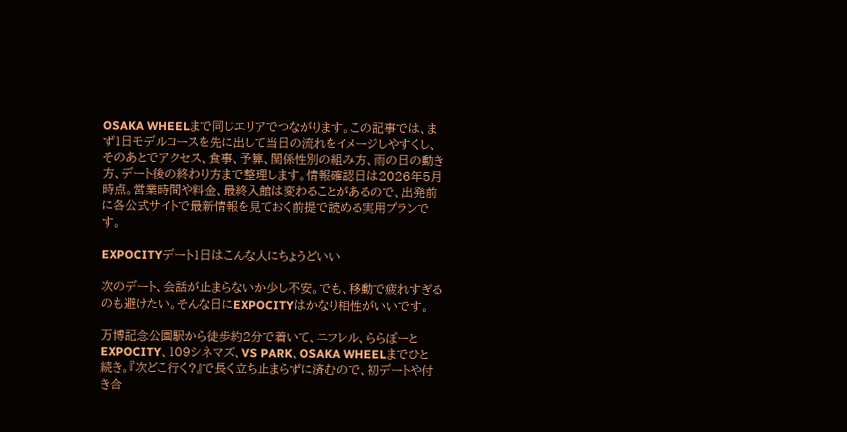OSAKA WHEELまで同じエリアでつながります。この記事では、まず1日モデルコースを先に出して当日の流れをイメージしやすくし、そのあとでアクセス、食事、予算、関係性別の組み方、雨の日の動き方、デート後の終わり方まで整理します。情報確認日は2026年5月時点。営業時間や料金、最終入館は変わることがあるので、出発前に各公式サイトで最新情報を見ておく前提で読める実用プランです。

EXPOCITYデート1日はこんな人にちょうどいい

次のデート、会話が止まらないか少し不安。でも、移動で疲れすぎるのも避けたい。そんな日にEXPOCITYはかなり相性がいいです。

万博記念公園駅から徒歩約2分で着いて、ニフレル、ららぽーとEXPOCITY、109シネマズ、VS PARK、OSAKA WHEELまでひと続き。『次どこ行く?』で長く立ち止まらずに済むので、初デートや付き合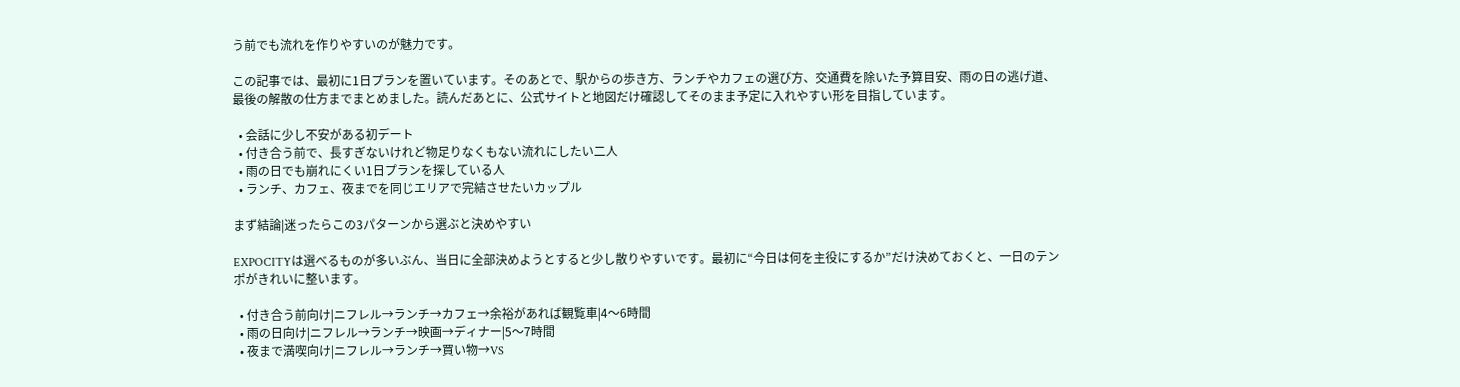う前でも流れを作りやすいのが魅力です。

この記事では、最初に1日プランを置いています。そのあとで、駅からの歩き方、ランチやカフェの選び方、交通費を除いた予算目安、雨の日の逃げ道、最後の解散の仕方までまとめました。読んだあとに、公式サイトと地図だけ確認してそのまま予定に入れやすい形を目指しています。

  • 会話に少し不安がある初デート
  • 付き合う前で、長すぎないけれど物足りなくもない流れにしたい二人
  • 雨の日でも崩れにくい1日プランを探している人
  • ランチ、カフェ、夜までを同じエリアで完結させたいカップル

まず結論|迷ったらこの3パターンから選ぶと決めやすい

EXPOCITYは選べるものが多いぶん、当日に全部決めようとすると少し散りやすいです。最初に“今日は何を主役にするか”だけ決めておくと、一日のテンポがきれいに整います。

  • 付き合う前向け|ニフレル→ランチ→カフェ→余裕があれば観覧車|4〜6時間
  • 雨の日向け|ニフレル→ランチ→映画→ディナー|5〜7時間
  • 夜まで満喫向け|ニフレル→ランチ→買い物→VS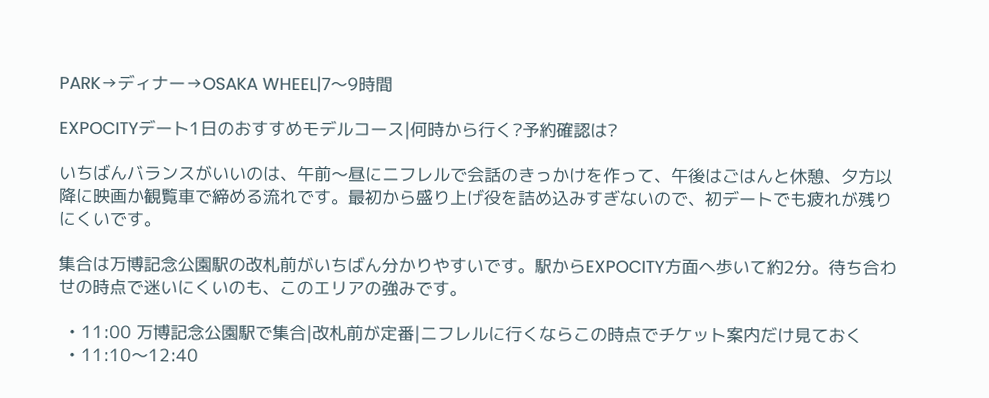PARK→ディナー→OSAKA WHEEL|7〜9時間

EXPOCITYデート1日のおすすめモデルコース|何時から行く?予約確認は?

いちばんバランスがいいのは、午前〜昼にニフレルで会話のきっかけを作って、午後はごはんと休憩、夕方以降に映画か観覧車で締める流れです。最初から盛り上げ役を詰め込みすぎないので、初デートでも疲れが残りにくいです。

集合は万博記念公園駅の改札前がいちばん分かりやすいです。駅からEXPOCITY方面へ歩いて約2分。待ち合わせの時点で迷いにくいのも、このエリアの強みです。

  • 11:00 万博記念公園駅で集合|改札前が定番|ニフレルに行くならこの時点でチケット案内だけ見ておく
  • 11:10〜12:40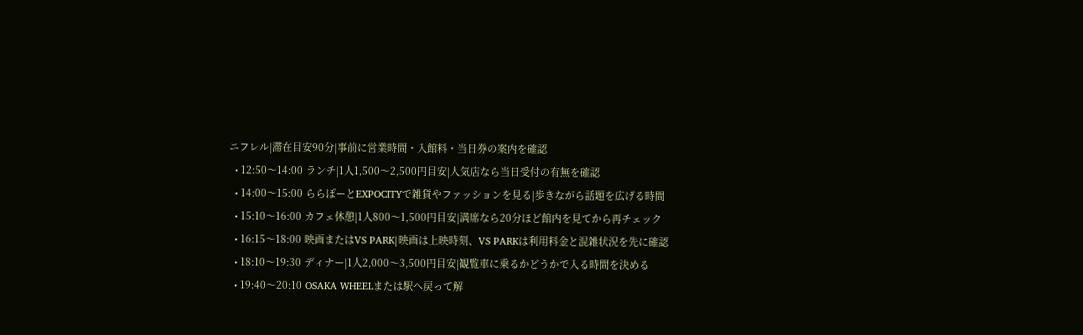ニフレル|滞在目安90分|事前に営業時間・入館料・当日券の案内を確認
  • 12:50〜14:00 ランチ|1人1,500〜2,500円目安|人気店なら当日受付の有無を確認
  • 14:00〜15:00 ららぽーとEXPOCITYで雑貨やファッションを見る|歩きながら話題を広げる時間
  • 15:10〜16:00 カフェ休憩|1人800〜1,500円目安|満席なら20分ほど館内を見てから再チェック
  • 16:15〜18:00 映画またはVS PARK|映画は上映時刻、VS PARKは利用料金と混雑状況を先に確認
  • 18:10〜19:30 ディナー|1人2,000〜3,500円目安|観覧車に乗るかどうかで入る時間を決める
  • 19:40〜20:10 OSAKA WHEELまたは駅へ戻って解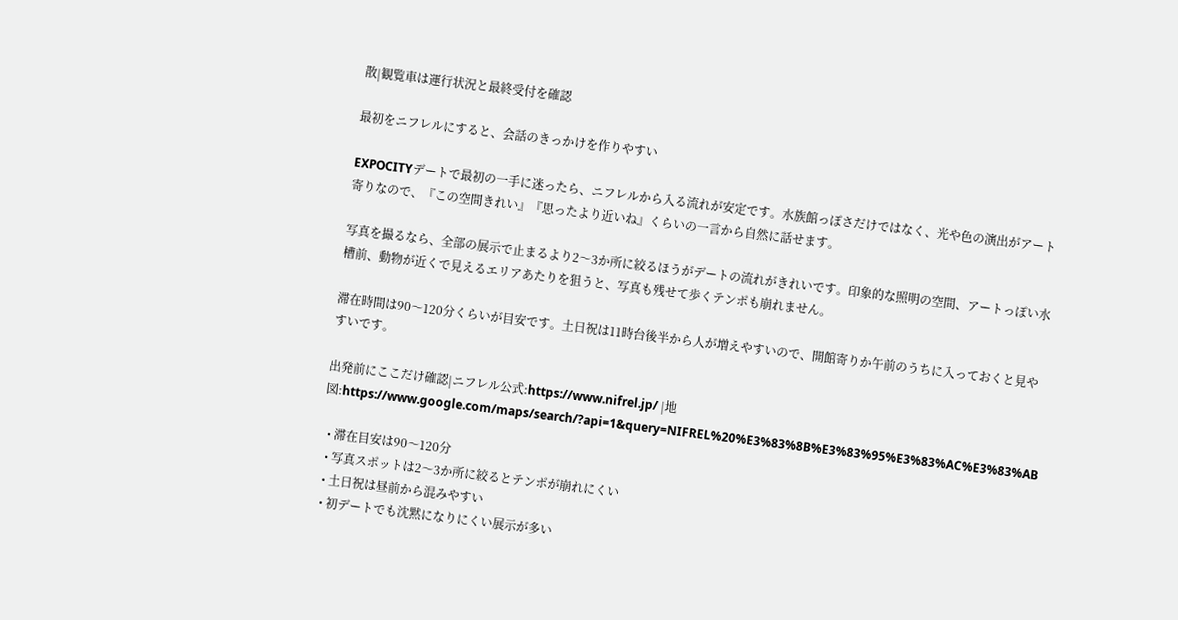散|観覧車は運行状況と最終受付を確認

最初をニフレルにすると、会話のきっかけを作りやすい

EXPOCITYデートで最初の一手に迷ったら、ニフレルから入る流れが安定です。水族館っぽさだけではなく、光や色の演出がアート寄りなので、『この空間きれい』『思ったより近いね』くらいの一言から自然に話せます。

写真を撮るなら、全部の展示で止まるより2〜3か所に絞るほうがデートの流れがきれいです。印象的な照明の空間、アートっぽい水槽前、動物が近くで見えるエリアあたりを狙うと、写真も残せて歩くテンポも崩れません。

滞在時間は90〜120分くらいが目安です。土日祝は11時台後半から人が増えやすいので、開館寄りか午前のうちに入っておくと見やすいです。

出発前にここだけ確認|ニフレル公式:https://www.nifrel.jp/ |地図:https://www.google.com/maps/search/?api=1&query=NIFREL%20%E3%83%8B%E3%83%95%E3%83%AC%E3%83%AB

  • 滞在目安は90〜120分
  • 写真スポットは2〜3か所に絞るとテンポが崩れにくい
  • 土日祝は昼前から混みやすい
  • 初デートでも沈黙になりにくい展示が多い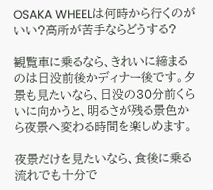OSAKA WHEELは何時から行くのがいい?高所が苦手ならどうする?

観覧車に乗るなら、きれいに締まるのは日没前後かディナー後です。夕景も見たいなら、日没の30分前くらいに向かうと、明るさが残る景色から夜景へ変わる時間を楽しめます。

夜景だけを見たいなら、食後に乗る流れでも十分で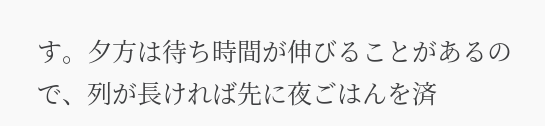す。夕方は待ち時間が伸びることがあるので、列が長ければ先に夜ごはんを済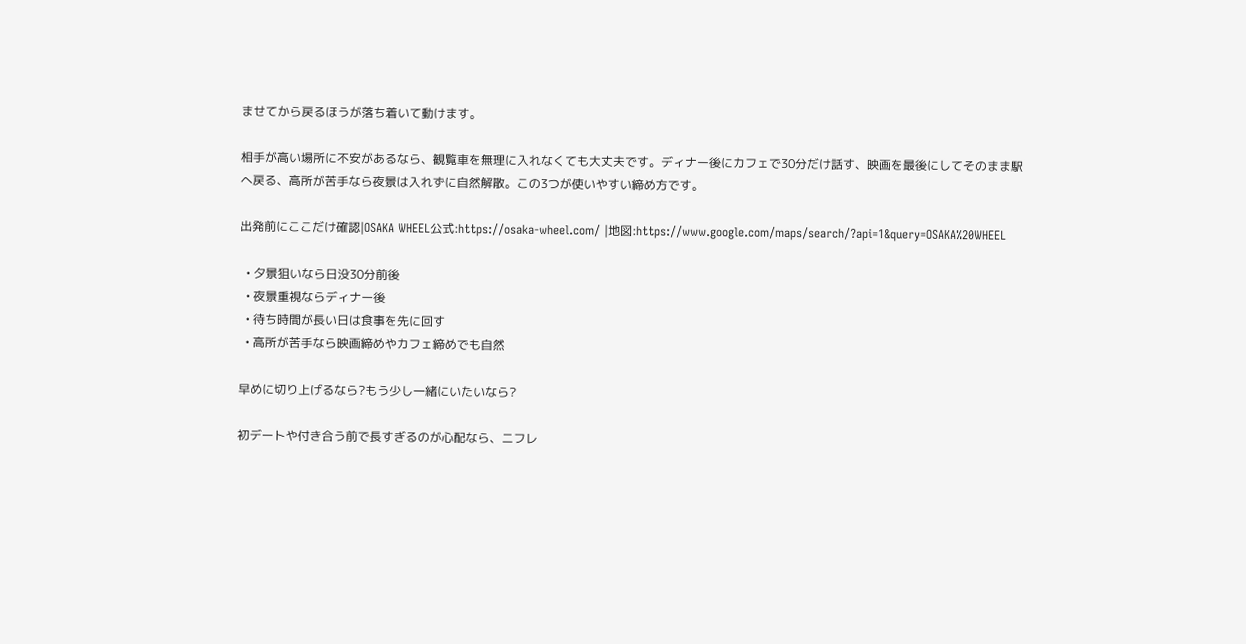ませてから戻るほうが落ち着いて動けます。

相手が高い場所に不安があるなら、観覧車を無理に入れなくても大丈夫です。ディナー後にカフェで30分だけ話す、映画を最後にしてそのまま駅へ戻る、高所が苦手なら夜景は入れずに自然解散。この3つが使いやすい締め方です。

出発前にここだけ確認|OSAKA WHEEL公式:https://osaka-wheel.com/ |地図:https://www.google.com/maps/search/?api=1&query=OSAKA%20WHEEL

  • 夕景狙いなら日没30分前後
  • 夜景重視ならディナー後
  • 待ち時間が長い日は食事を先に回す
  • 高所が苦手なら映画締めやカフェ締めでも自然

早めに切り上げるなら?もう少し一緒にいたいなら?

初デートや付き合う前で長すぎるのが心配なら、ニフレ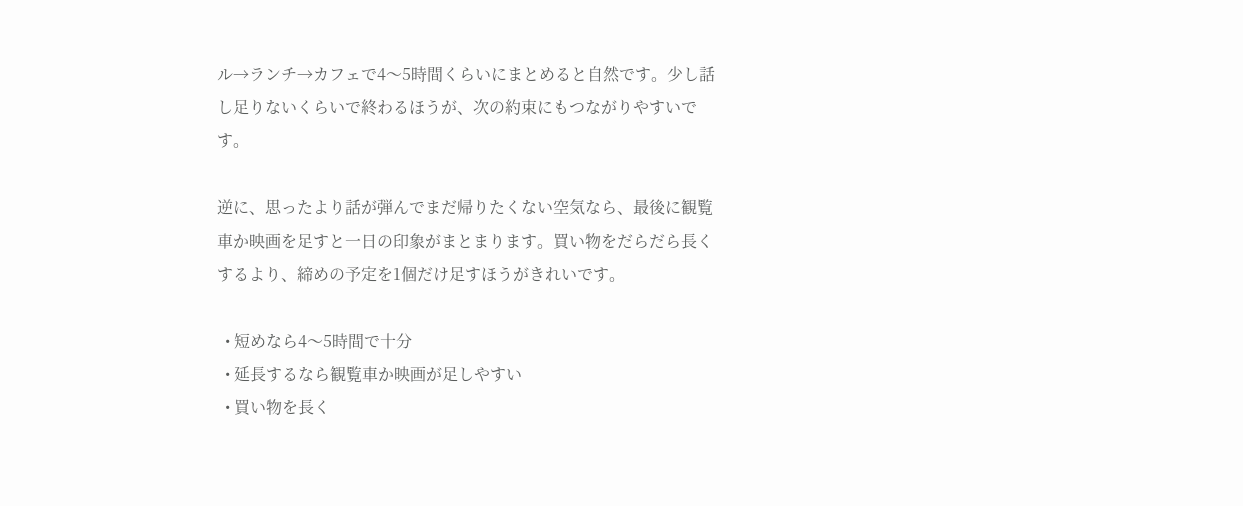ル→ランチ→カフェで4〜5時間くらいにまとめると自然です。少し話し足りないくらいで終わるほうが、次の約束にもつながりやすいです。

逆に、思ったより話が弾んでまだ帰りたくない空気なら、最後に観覧車か映画を足すと一日の印象がまとまります。買い物をだらだら長くするより、締めの予定を1個だけ足すほうがきれいです。

  • 短めなら4〜5時間で十分
  • 延長するなら観覧車か映画が足しやすい
  • 買い物を長く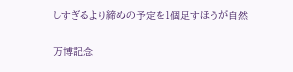しすぎるより締めの予定を1個足すほうが自然

万博記念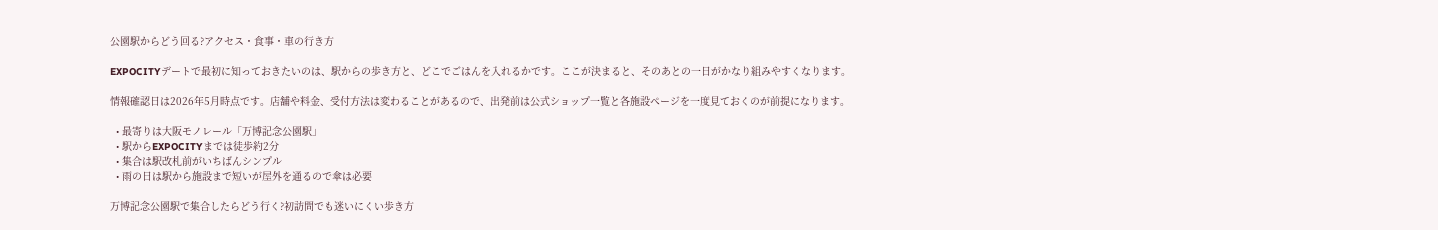公園駅からどう回る?アクセス・食事・車の行き方

EXPOCITYデートで最初に知っておきたいのは、駅からの歩き方と、どこでごはんを入れるかです。ここが決まると、そのあとの一日がかなり組みやすくなります。

情報確認日は2026年5月時点です。店舗や料金、受付方法は変わることがあるので、出発前は公式ショップ一覧と各施設ページを一度見ておくのが前提になります。

  • 最寄りは大阪モノレール「万博記念公園駅」
  • 駅からEXPOCITYまでは徒歩約2分
  • 集合は駅改札前がいちばんシンプル
  • 雨の日は駅から施設まで短いが屋外を通るので傘は必要

万博記念公園駅で集合したらどう行く?初訪問でも迷いにくい歩き方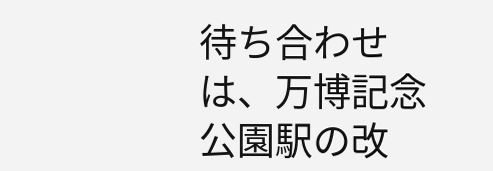待ち合わせは、万博記念公園駅の改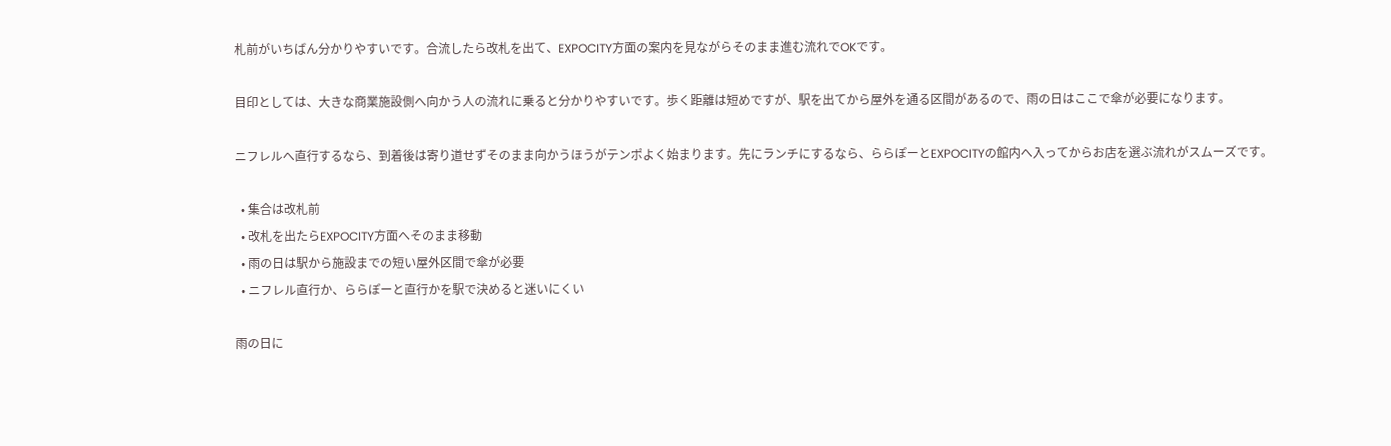札前がいちばん分かりやすいです。合流したら改札を出て、EXPOCITY方面の案内を見ながらそのまま進む流れでOKです。

目印としては、大きな商業施設側へ向かう人の流れに乗ると分かりやすいです。歩く距離は短めですが、駅を出てから屋外を通る区間があるので、雨の日はここで傘が必要になります。

ニフレルへ直行するなら、到着後は寄り道せずそのまま向かうほうがテンポよく始まります。先にランチにするなら、ららぽーとEXPOCITYの館内へ入ってからお店を選ぶ流れがスムーズです。

  • 集合は改札前
  • 改札を出たらEXPOCITY方面へそのまま移動
  • 雨の日は駅から施設までの短い屋外区間で傘が必要
  • ニフレル直行か、ららぽーと直行かを駅で決めると迷いにくい

雨の日に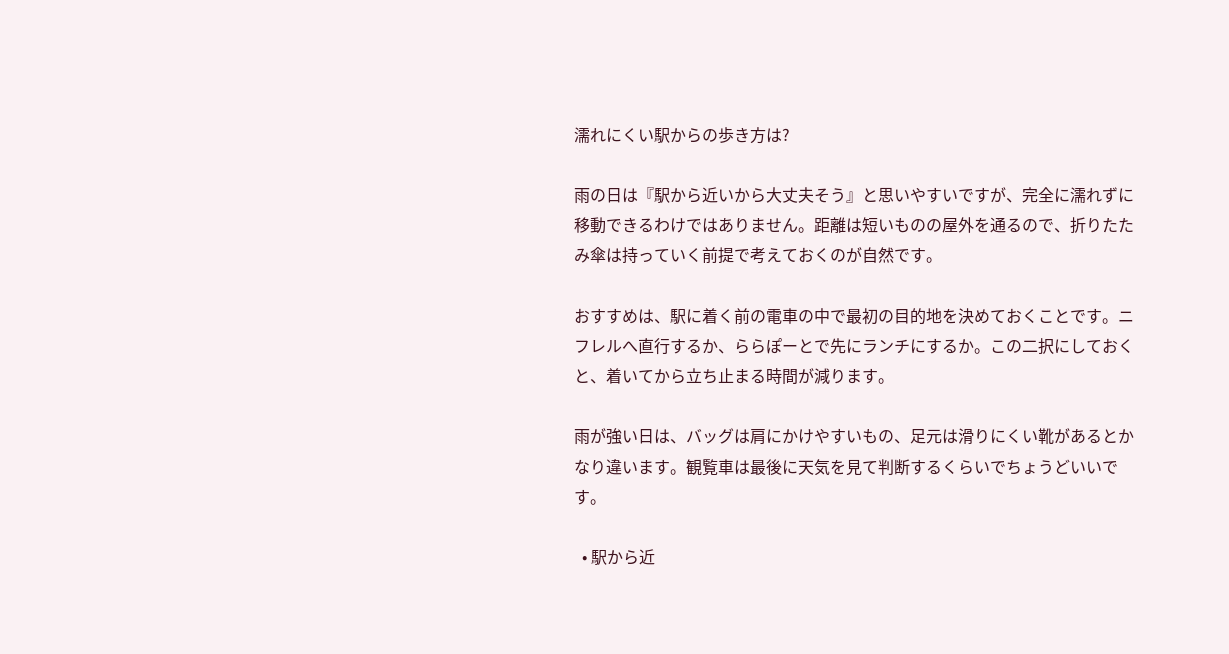濡れにくい駅からの歩き方は?

雨の日は『駅から近いから大丈夫そう』と思いやすいですが、完全に濡れずに移動できるわけではありません。距離は短いものの屋外を通るので、折りたたみ傘は持っていく前提で考えておくのが自然です。

おすすめは、駅に着く前の電車の中で最初の目的地を決めておくことです。ニフレルへ直行するか、ららぽーとで先にランチにするか。この二択にしておくと、着いてから立ち止まる時間が減ります。

雨が強い日は、バッグは肩にかけやすいもの、足元は滑りにくい靴があるとかなり違います。観覧車は最後に天気を見て判断するくらいでちょうどいいです。

  • 駅から近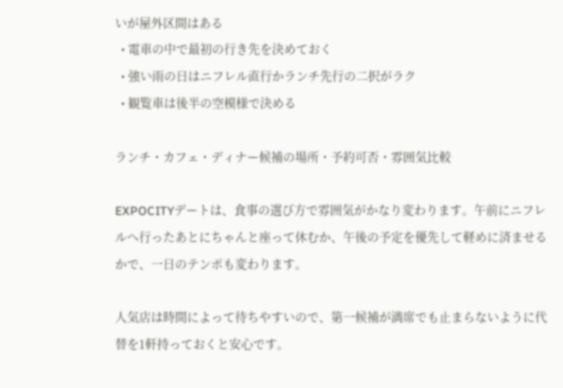いが屋外区間はある
  • 電車の中で最初の行き先を決めておく
  • 強い雨の日はニフレル直行かランチ先行の二択がラク
  • 観覧車は後半の空模様で決める

ランチ・カフェ・ディナー候補の場所・予約可否・雰囲気比較

EXPOCITYデートは、食事の選び方で雰囲気がかなり変わります。午前にニフレルへ行ったあとにちゃんと座って休むか、午後の予定を優先して軽めに済ませるかで、一日のテンポも変わります。

人気店は時間によって待ちやすいので、第一候補が満席でも止まらないように代替を1軒持っておくと安心です。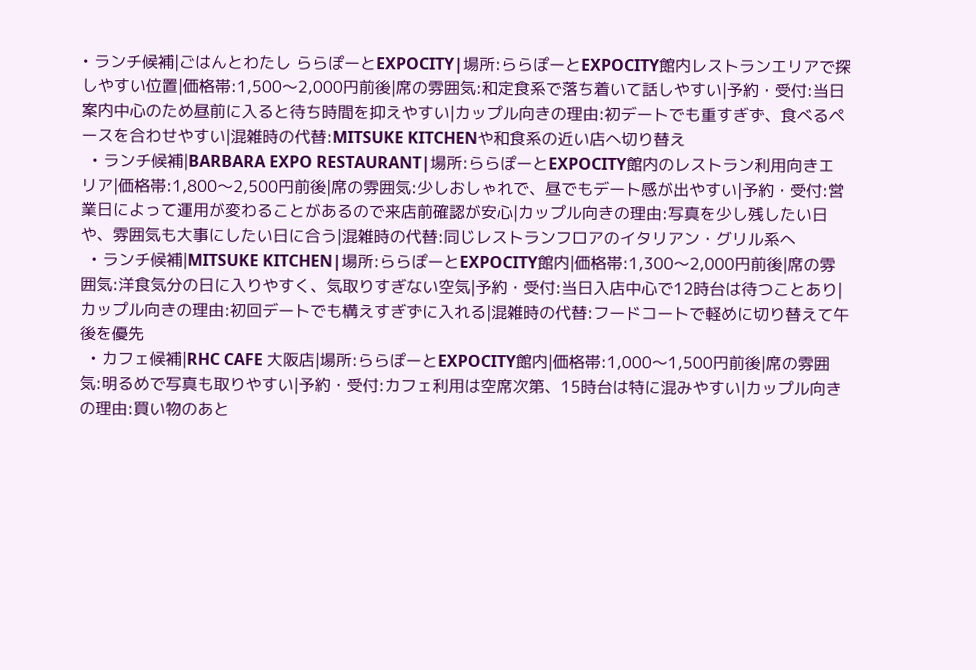• ランチ候補|ごはんとわたし ららぽーとEXPOCITY|場所:ららぽーとEXPOCITY館内レストランエリアで探しやすい位置|価格帯:1,500〜2,000円前後|席の雰囲気:和定食系で落ち着いて話しやすい|予約・受付:当日案内中心のため昼前に入ると待ち時間を抑えやすい|カップル向きの理由:初デートでも重すぎず、食べるペースを合わせやすい|混雑時の代替:MITSUKE KITCHENや和食系の近い店へ切り替え
  • ランチ候補|BARBARA EXPO RESTAURANT|場所:ららぽーとEXPOCITY館内のレストラン利用向きエリア|価格帯:1,800〜2,500円前後|席の雰囲気:少しおしゃれで、昼でもデート感が出やすい|予約・受付:営業日によって運用が変わることがあるので来店前確認が安心|カップル向きの理由:写真を少し残したい日や、雰囲気も大事にしたい日に合う|混雑時の代替:同じレストランフロアのイタリアン・グリル系へ
  • ランチ候補|MITSUKE KITCHEN|場所:ららぽーとEXPOCITY館内|価格帯:1,300〜2,000円前後|席の雰囲気:洋食気分の日に入りやすく、気取りすぎない空気|予約・受付:当日入店中心で12時台は待つことあり|カップル向きの理由:初回デートでも構えすぎずに入れる|混雑時の代替:フードコートで軽めに切り替えて午後を優先
  • カフェ候補|RHC CAFE 大阪店|場所:ららぽーとEXPOCITY館内|価格帯:1,000〜1,500円前後|席の雰囲気:明るめで写真も取りやすい|予約・受付:カフェ利用は空席次第、15時台は特に混みやすい|カップル向きの理由:買い物のあと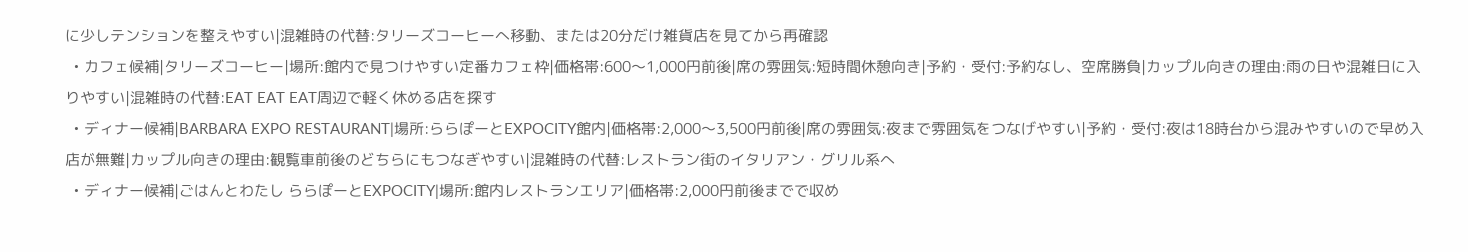に少しテンションを整えやすい|混雑時の代替:タリーズコーヒーへ移動、または20分だけ雑貨店を見てから再確認
  • カフェ候補|タリーズコーヒー|場所:館内で見つけやすい定番カフェ枠|価格帯:600〜1,000円前後|席の雰囲気:短時間休憩向き|予約・受付:予約なし、空席勝負|カップル向きの理由:雨の日や混雑日に入りやすい|混雑時の代替:EAT EAT EAT周辺で軽く休める店を探す
  • ディナー候補|BARBARA EXPO RESTAURANT|場所:ららぽーとEXPOCITY館内|価格帯:2,000〜3,500円前後|席の雰囲気:夜まで雰囲気をつなげやすい|予約・受付:夜は18時台から混みやすいので早め入店が無難|カップル向きの理由:観覧車前後のどちらにもつなぎやすい|混雑時の代替:レストラン街のイタリアン・グリル系へ
  • ディナー候補|ごはんとわたし ららぽーとEXPOCITY|場所:館内レストランエリア|価格帯:2,000円前後までで収め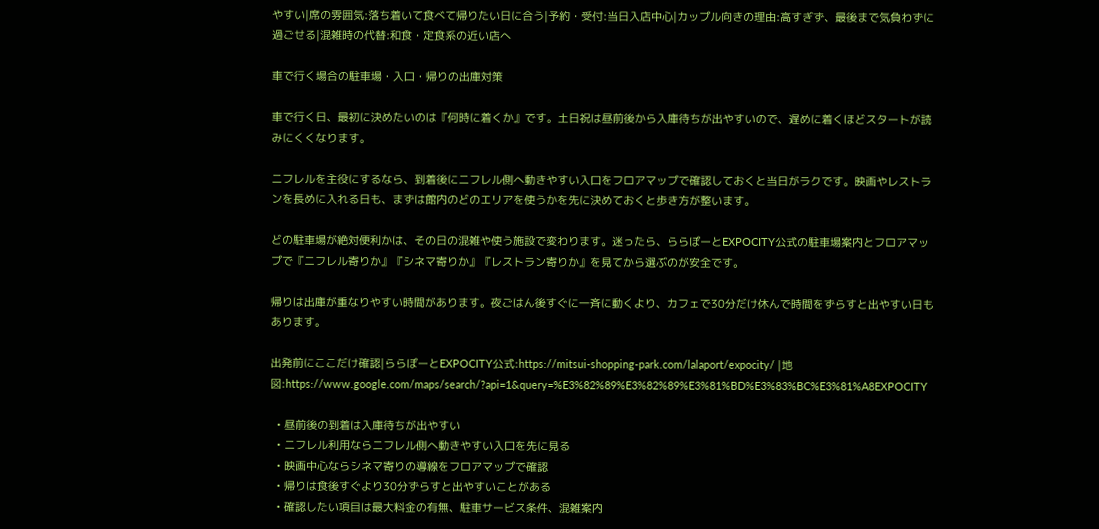やすい|席の雰囲気:落ち着いて食べて帰りたい日に合う|予約・受付:当日入店中心|カップル向きの理由:高すぎず、最後まで気負わずに過ごせる|混雑時の代替:和食・定食系の近い店へ

車で行く場合の駐車場・入口・帰りの出庫対策

車で行く日、最初に決めたいのは『何時に着くか』です。土日祝は昼前後から入庫待ちが出やすいので、遅めに着くほどスタートが読みにくくなります。

ニフレルを主役にするなら、到着後にニフレル側へ動きやすい入口をフロアマップで確認しておくと当日がラクです。映画やレストランを長めに入れる日も、まずは館内のどのエリアを使うかを先に決めておくと歩き方が整います。

どの駐車場が絶対便利かは、その日の混雑や使う施設で変わります。迷ったら、ららぽーとEXPOCITY公式の駐車場案内とフロアマップで『ニフレル寄りか』『シネマ寄りか』『レストラン寄りか』を見てから選ぶのが安全です。

帰りは出庫が重なりやすい時間があります。夜ごはん後すぐに一斉に動くより、カフェで30分だけ休んで時間をずらすと出やすい日もあります。

出発前にここだけ確認|ららぽーとEXPOCITY公式:https://mitsui-shopping-park.com/lalaport/expocity/ |地図:https://www.google.com/maps/search/?api=1&query=%E3%82%89%E3%82%89%E3%81%BD%E3%83%BC%E3%81%A8EXPOCITY

  • 昼前後の到着は入庫待ちが出やすい
  • ニフレル利用ならニフレル側へ動きやすい入口を先に見る
  • 映画中心ならシネマ寄りの導線をフロアマップで確認
  • 帰りは食後すぐより30分ずらすと出やすいことがある
  • 確認したい項目は最大料金の有無、駐車サービス条件、混雑案内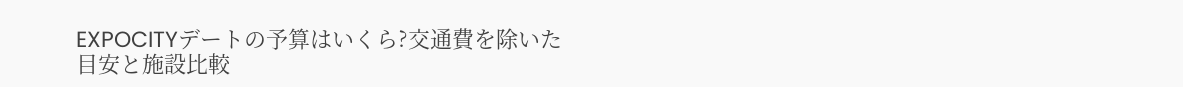EXPOCITYデートの予算はいくら?交通費を除いた目安と施設比較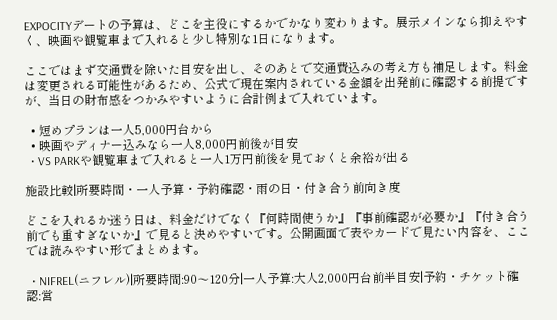EXPOCITYデートの予算は、どこを主役にするかでかなり変わります。展示メインなら抑えやすく、映画や観覧車まで入れると少し特別な1日になります。

ここではまず交通費を除いた目安を出し、そのあとで交通費込みの考え方も補足します。料金は変更される可能性があるため、公式で現在案内されている金額を出発前に確認する前提ですが、当日の財布感をつかみやすいように合計例まで入れています。

  • 短めプランは一人5,000円台から
  • 映画やディナー込みなら一人8,000円前後が目安
  • VS PARKや観覧車まで入れると一人1万円前後を見ておくと余裕が出る

施設比較|所要時間・一人予算・予約確認・雨の日・付き合う前向き度

どこを入れるか迷う日は、料金だけでなく『何時間使うか』『事前確認が必要か』『付き合う前でも重すぎないか』で見ると決めやすいです。公開画面で表やカードで見たい内容を、ここでは読みやすい形でまとめます。

  • NIFREL(ニフレル)|所要時間:90〜120分|一人予算:大人2,000円台前半目安|予約・チケット確認:営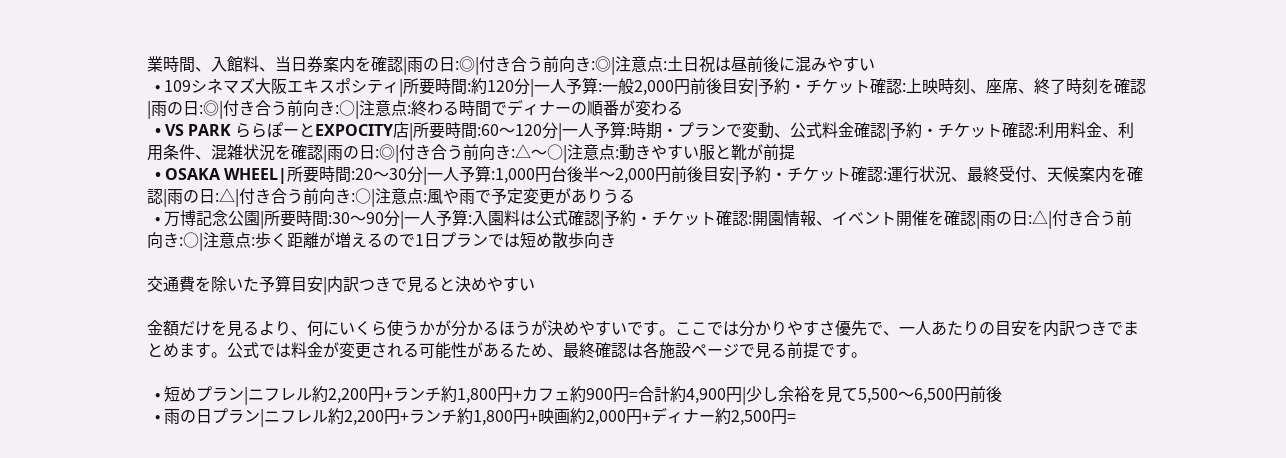業時間、入館料、当日券案内を確認|雨の日:◎|付き合う前向き:◎|注意点:土日祝は昼前後に混みやすい
  • 109シネマズ大阪エキスポシティ|所要時間:約120分|一人予算:一般2,000円前後目安|予約・チケット確認:上映時刻、座席、終了時刻を確認|雨の日:◎|付き合う前向き:○|注意点:終わる時間でディナーの順番が変わる
  • VS PARK ららぽーとEXPOCITY店|所要時間:60〜120分|一人予算:時期・プランで変動、公式料金確認|予約・チケット確認:利用料金、利用条件、混雑状況を確認|雨の日:◎|付き合う前向き:△〜○|注意点:動きやすい服と靴が前提
  • OSAKA WHEEL|所要時間:20〜30分|一人予算:1,000円台後半〜2,000円前後目安|予約・チケット確認:運行状況、最終受付、天候案内を確認|雨の日:△|付き合う前向き:○|注意点:風や雨で予定変更がありうる
  • 万博記念公園|所要時間:30〜90分|一人予算:入園料は公式確認|予約・チケット確認:開園情報、イベント開催を確認|雨の日:△|付き合う前向き:○|注意点:歩く距離が増えるので1日プランでは短め散歩向き

交通費を除いた予算目安|内訳つきで見ると決めやすい

金額だけを見るより、何にいくら使うかが分かるほうが決めやすいです。ここでは分かりやすさ優先で、一人あたりの目安を内訳つきでまとめます。公式では料金が変更される可能性があるため、最終確認は各施設ページで見る前提です。

  • 短めプラン|ニフレル約2,200円+ランチ約1,800円+カフェ約900円=合計約4,900円|少し余裕を見て5,500〜6,500円前後
  • 雨の日プラン|ニフレル約2,200円+ランチ約1,800円+映画約2,000円+ディナー約2,500円=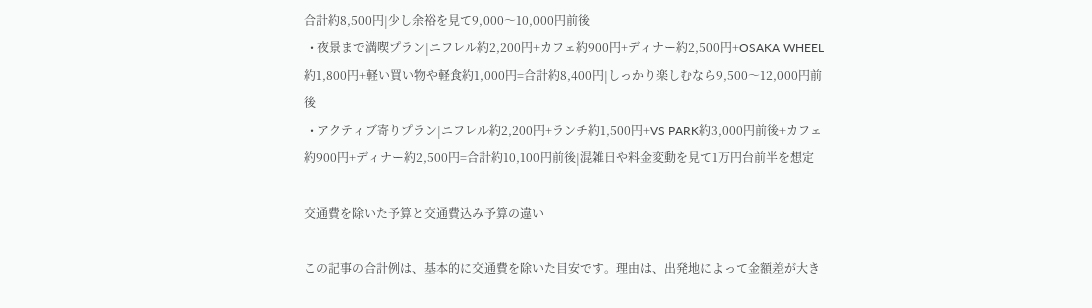合計約8,500円|少し余裕を見て9,000〜10,000円前後
  • 夜景まで満喫プラン|ニフレル約2,200円+カフェ約900円+ディナー約2,500円+OSAKA WHEEL約1,800円+軽い買い物や軽食約1,000円=合計約8,400円|しっかり楽しむなら9,500〜12,000円前後
  • アクティブ寄りプラン|ニフレル約2,200円+ランチ約1,500円+VS PARK約3,000円前後+カフェ約900円+ディナー約2,500円=合計約10,100円前後|混雑日や料金変動を見て1万円台前半を想定

交通費を除いた予算と交通費込み予算の違い

この記事の合計例は、基本的に交通費を除いた目安です。理由は、出発地によって金額差が大き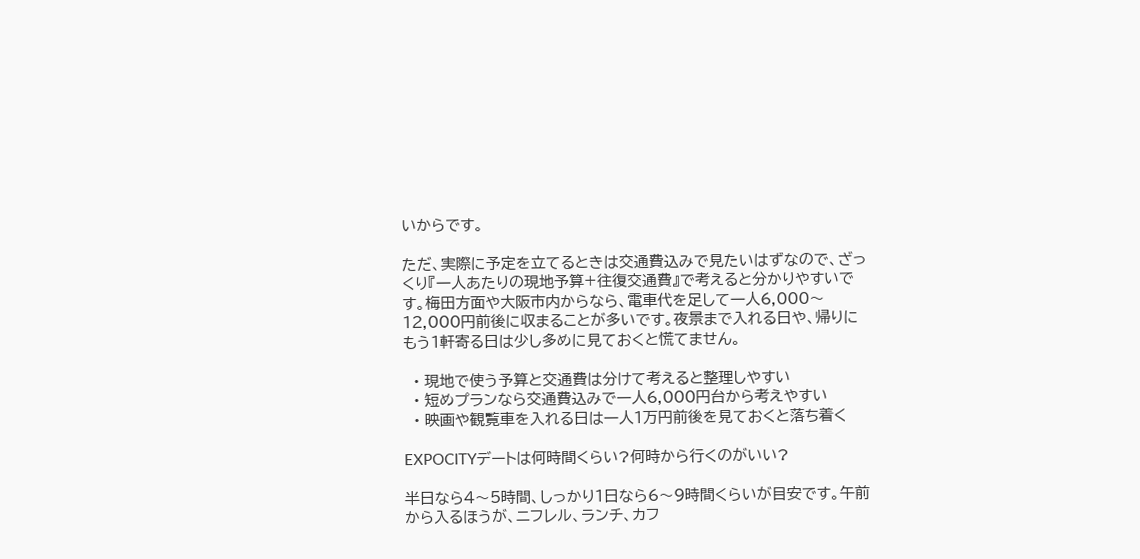いからです。

ただ、実際に予定を立てるときは交通費込みで見たいはずなので、ざっくり『一人あたりの現地予算+往復交通費』で考えると分かりやすいです。梅田方面や大阪市内からなら、電車代を足して一人6,000〜12,000円前後に収まることが多いです。夜景まで入れる日や、帰りにもう1軒寄る日は少し多めに見ておくと慌てません。

  • 現地で使う予算と交通費は分けて考えると整理しやすい
  • 短めプランなら交通費込みで一人6,000円台から考えやすい
  • 映画や観覧車を入れる日は一人1万円前後を見ておくと落ち着く

EXPOCITYデートは何時間くらい?何時から行くのがいい?

半日なら4〜5時間、しっかり1日なら6〜9時間くらいが目安です。午前から入るほうが、ニフレル、ランチ、カフ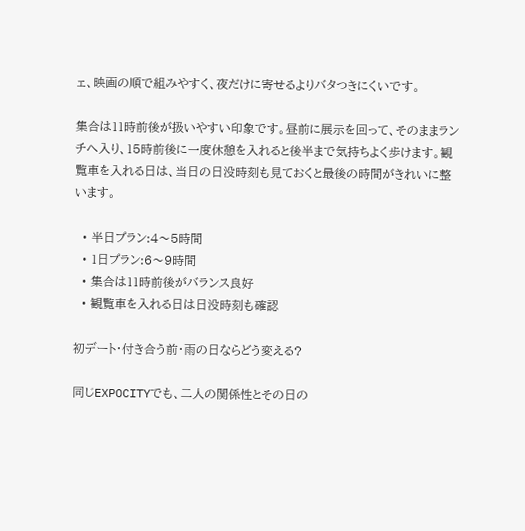ェ、映画の順で組みやすく、夜だけに寄せるよりバタつきにくいです。

集合は11時前後が扱いやすい印象です。昼前に展示を回って、そのままランチへ入り、15時前後に一度休憩を入れると後半まで気持ちよく歩けます。観覧車を入れる日は、当日の日没時刻も見ておくと最後の時間がきれいに整います。

  • 半日プラン:4〜5時間
  • 1日プラン:6〜9時間
  • 集合は11時前後がバランス良好
  • 観覧車を入れる日は日没時刻も確認

初デート・付き合う前・雨の日ならどう変える?

同じEXPOCITYでも、二人の関係性とその日の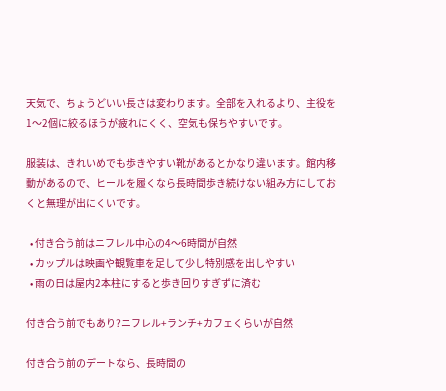天気で、ちょうどいい長さは変わります。全部を入れるより、主役を1〜2個に絞るほうが疲れにくく、空気も保ちやすいです。

服装は、きれいめでも歩きやすい靴があるとかなり違います。館内移動があるので、ヒールを履くなら長時間歩き続けない組み方にしておくと無理が出にくいです。

  • 付き合う前はニフレル中心の4〜6時間が自然
  • カップルは映画や観覧車を足して少し特別感を出しやすい
  • 雨の日は屋内2本柱にすると歩き回りすぎずに済む

付き合う前でもあり?ニフレル+ランチ+カフェくらいが自然

付き合う前のデートなら、長時間の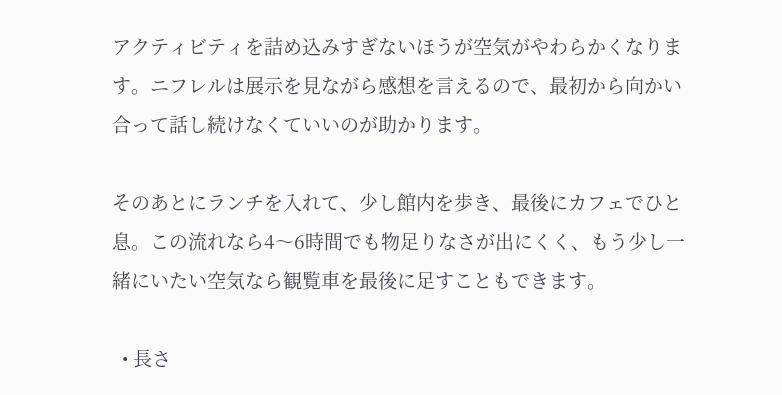アクティビティを詰め込みすぎないほうが空気がやわらかくなります。ニフレルは展示を見ながら感想を言えるので、最初から向かい合って話し続けなくていいのが助かります。

そのあとにランチを入れて、少し館内を歩き、最後にカフェでひと息。この流れなら4〜6時間でも物足りなさが出にくく、もう少し一緒にいたい空気なら観覧車を最後に足すこともできます。

  • 長さ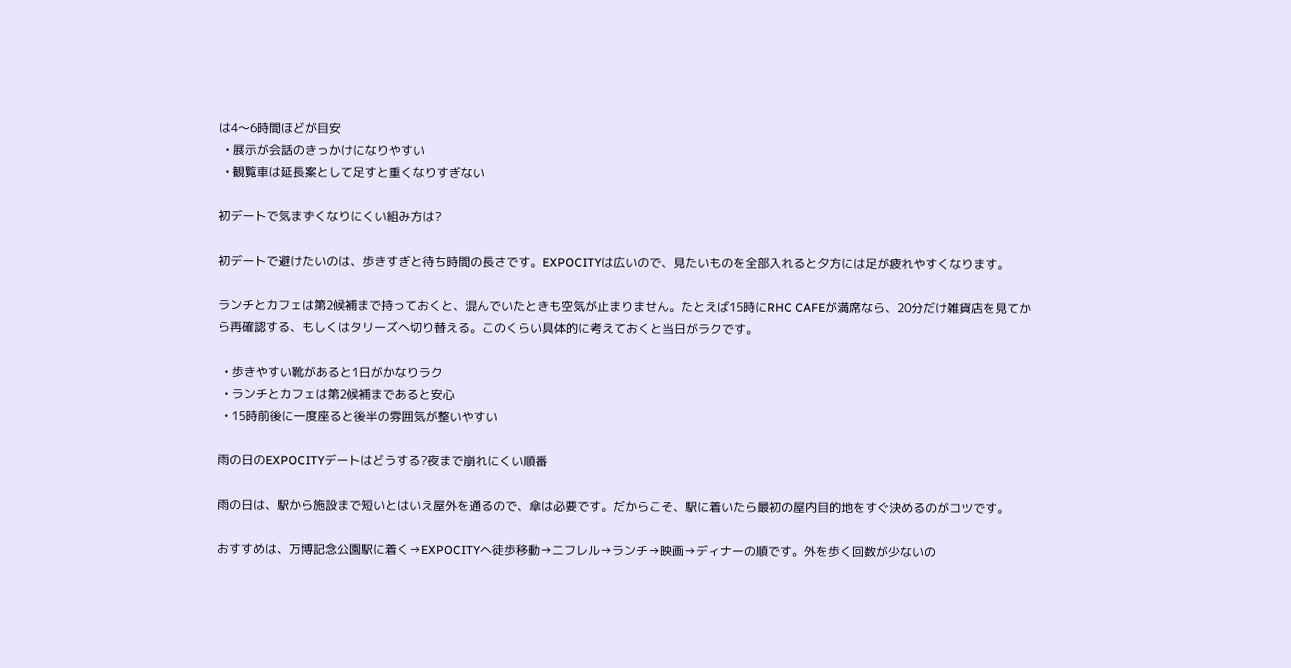は4〜6時間ほどが目安
  • 展示が会話のきっかけになりやすい
  • 観覧車は延長案として足すと重くなりすぎない

初デートで気まずくなりにくい組み方は?

初デートで避けたいのは、歩きすぎと待ち時間の長さです。EXPOCITYは広いので、見たいものを全部入れると夕方には足が疲れやすくなります。

ランチとカフェは第2候補まで持っておくと、混んでいたときも空気が止まりません。たとえば15時にRHC CAFEが満席なら、20分だけ雑貨店を見てから再確認する、もしくはタリーズへ切り替える。このくらい具体的に考えておくと当日がラクです。

  • 歩きやすい靴があると1日がかなりラク
  • ランチとカフェは第2候補まであると安心
  • 15時前後に一度座ると後半の雰囲気が整いやすい

雨の日のEXPOCITYデートはどうする?夜まで崩れにくい順番

雨の日は、駅から施設まで短いとはいえ屋外を通るので、傘は必要です。だからこそ、駅に着いたら最初の屋内目的地をすぐ決めるのがコツです。

おすすめは、万博記念公園駅に着く→EXPOCITYへ徒歩移動→ニフレル→ランチ→映画→ディナーの順です。外を歩く回数が少ないの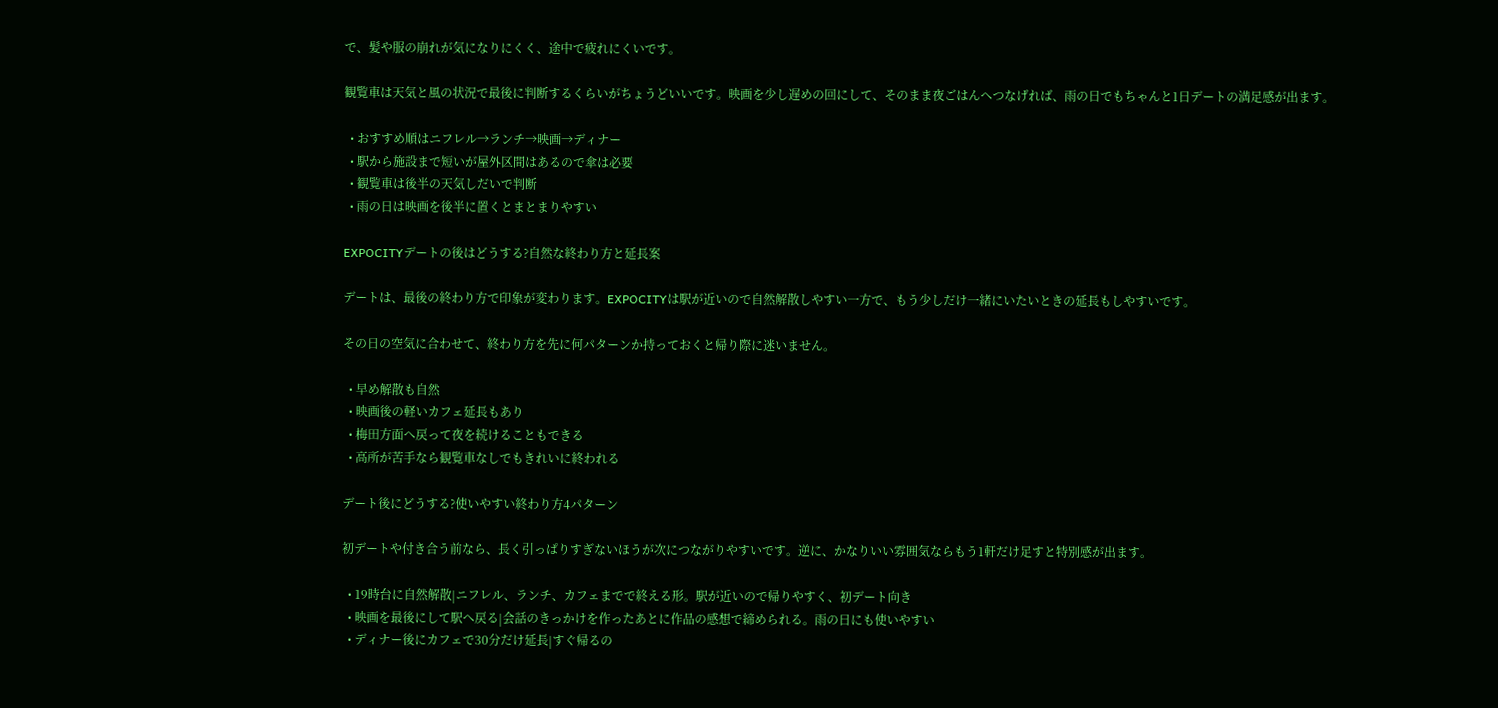で、髪や服の崩れが気になりにくく、途中で疲れにくいです。

観覧車は天気と風の状況で最後に判断するくらいがちょうどいいです。映画を少し遅めの回にして、そのまま夜ごはんへつなげれば、雨の日でもちゃんと1日デートの満足感が出ます。

  • おすすめ順はニフレル→ランチ→映画→ディナー
  • 駅から施設まで短いが屋外区間はあるので傘は必要
  • 観覧車は後半の天気しだいで判断
  • 雨の日は映画を後半に置くとまとまりやすい

EXPOCITYデートの後はどうする?自然な終わり方と延長案

デートは、最後の終わり方で印象が変わります。EXPOCITYは駅が近いので自然解散しやすい一方で、もう少しだけ一緒にいたいときの延長もしやすいです。

その日の空気に合わせて、終わり方を先に何パターンか持っておくと帰り際に迷いません。

  • 早め解散も自然
  • 映画後の軽いカフェ延長もあり
  • 梅田方面へ戻って夜を続けることもできる
  • 高所が苦手なら観覧車なしでもきれいに終われる

デート後にどうする?使いやすい終わり方4パターン

初デートや付き合う前なら、長く引っぱりすぎないほうが次につながりやすいです。逆に、かなりいい雰囲気ならもう1軒だけ足すと特別感が出ます。

  • 19時台に自然解散|ニフレル、ランチ、カフェまでで終える形。駅が近いので帰りやすく、初デート向き
  • 映画を最後にして駅へ戻る|会話のきっかけを作ったあとに作品の感想で締められる。雨の日にも使いやすい
  • ディナー後にカフェで30分だけ延長|すぐ帰るの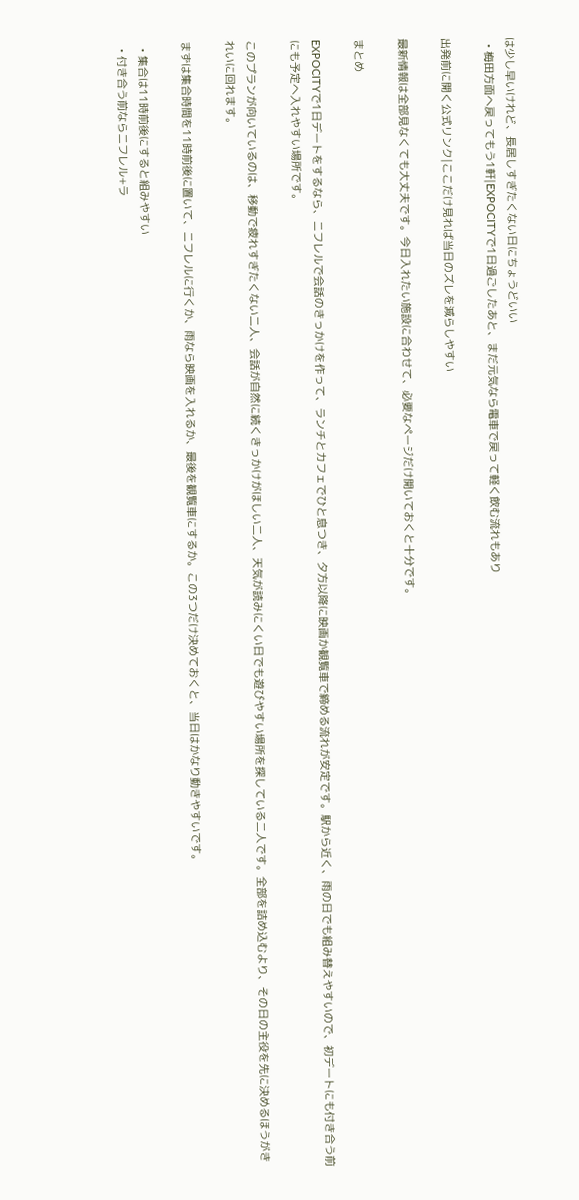は少し早いけれど、長居しすぎたくない日にちょうどいい
  • 梅田方面へ戻ってもう1軒|EXPOCITYで1日過ごしたあと、まだ元気なら電車で戻って軽く飲む流れもあり

出発前に開く公式リンク|ここだけ見れば当日のズレを減らしやすい

最新情報は全部見なくても大丈夫です。今日入れたい施設に合わせて、必要なページだけ開いておくと十分です。

まとめ

EXPOCITYで1日デートをするなら、ニフレルで会話のきっかけを作って、ランチとカフェでひと息つき、夕方以降に映画か観覧車で締める流れが安定です。駅から近く、雨の日でも組み替えやすいので、初デートにも付き合う前にも予定へ入れやすい場所です。

このプランが向いているのは、移動で疲れすぎたくない二人、会話が自然に続くきっかけがほしい二人、天気が読みにくい日でも遊びやすい場所を探している二人です。全部を詰め込むより、その日の主役を先に決めるほうがきれいに回れます。

まずは集合時間を11時前後に置いて、ニフレルに行くか、雨なら映画を入れるか、最後を観覧車にするか。この3つだけ決めておくと、当日はかなり動きやすいです。

  • 集合は11時前後にすると組みやすい
  • 付き合う前ならニフレル+ラ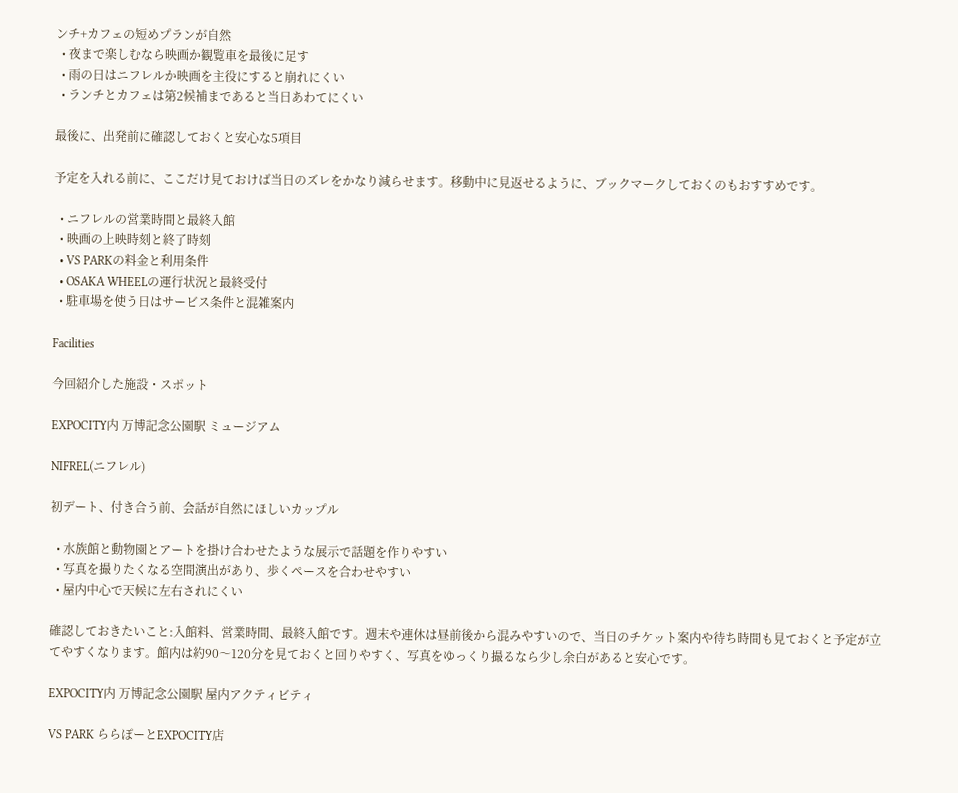ンチ+カフェの短めプランが自然
  • 夜まで楽しむなら映画か観覧車を最後に足す
  • 雨の日はニフレルか映画を主役にすると崩れにくい
  • ランチとカフェは第2候補まであると当日あわてにくい

最後に、出発前に確認しておくと安心な5項目

予定を入れる前に、ここだけ見ておけば当日のズレをかなり減らせます。移動中に見返せるように、ブックマークしておくのもおすすめです。

  • ニフレルの営業時間と最終入館
  • 映画の上映時刻と終了時刻
  • VS PARKの料金と利用条件
  • OSAKA WHEELの運行状況と最終受付
  • 駐車場を使う日はサービス条件と混雑案内

Facilities

今回紹介した施設・スポット

EXPOCITY内 万博記念公園駅 ミュージアム

NIFREL(ニフレル)

初デート、付き合う前、会話が自然にほしいカップル

  • 水族館と動物園とアートを掛け合わせたような展示で話題を作りやすい
  • 写真を撮りたくなる空間演出があり、歩くペースを合わせやすい
  • 屋内中心で天候に左右されにくい

確認しておきたいこと:入館料、営業時間、最終入館です。週末や連休は昼前後から混みやすいので、当日のチケット案内や待ち時間も見ておくと予定が立てやすくなります。館内は約90〜120分を見ておくと回りやすく、写真をゆっくり撮るなら少し余白があると安心です。

EXPOCITY内 万博記念公園駅 屋内アクティビティ

VS PARK ららぽーとEXPOCITY店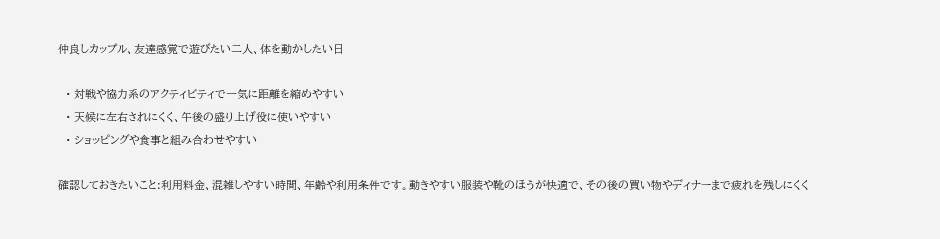仲良しカップル、友達感覚で遊びたい二人、体を動かしたい日

  • 対戦や協力系のアクティビティで一気に距離を縮めやすい
  • 天候に左右されにくく、午後の盛り上げ役に使いやすい
  • ショッピングや食事と組み合わせやすい

確認しておきたいこと:利用料金、混雑しやすい時間、年齢や利用条件です。動きやすい服装や靴のほうが快適で、その後の買い物やディナーまで疲れを残しにくく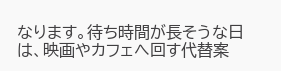なります。待ち時間が長そうな日は、映画やカフェへ回す代替案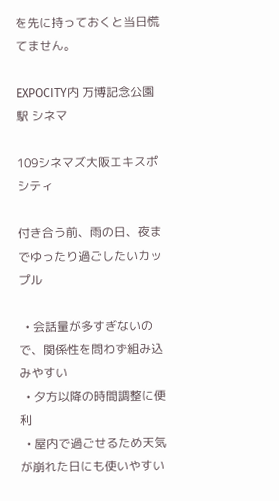を先に持っておくと当日慌てません。

EXPOCITY内 万博記念公園駅 シネマ

109シネマズ大阪エキスポシティ

付き合う前、雨の日、夜までゆったり過ごしたいカップル

  • 会話量が多すぎないので、関係性を問わず組み込みやすい
  • 夕方以降の時間調整に便利
  • 屋内で過ごせるため天気が崩れた日にも使いやすい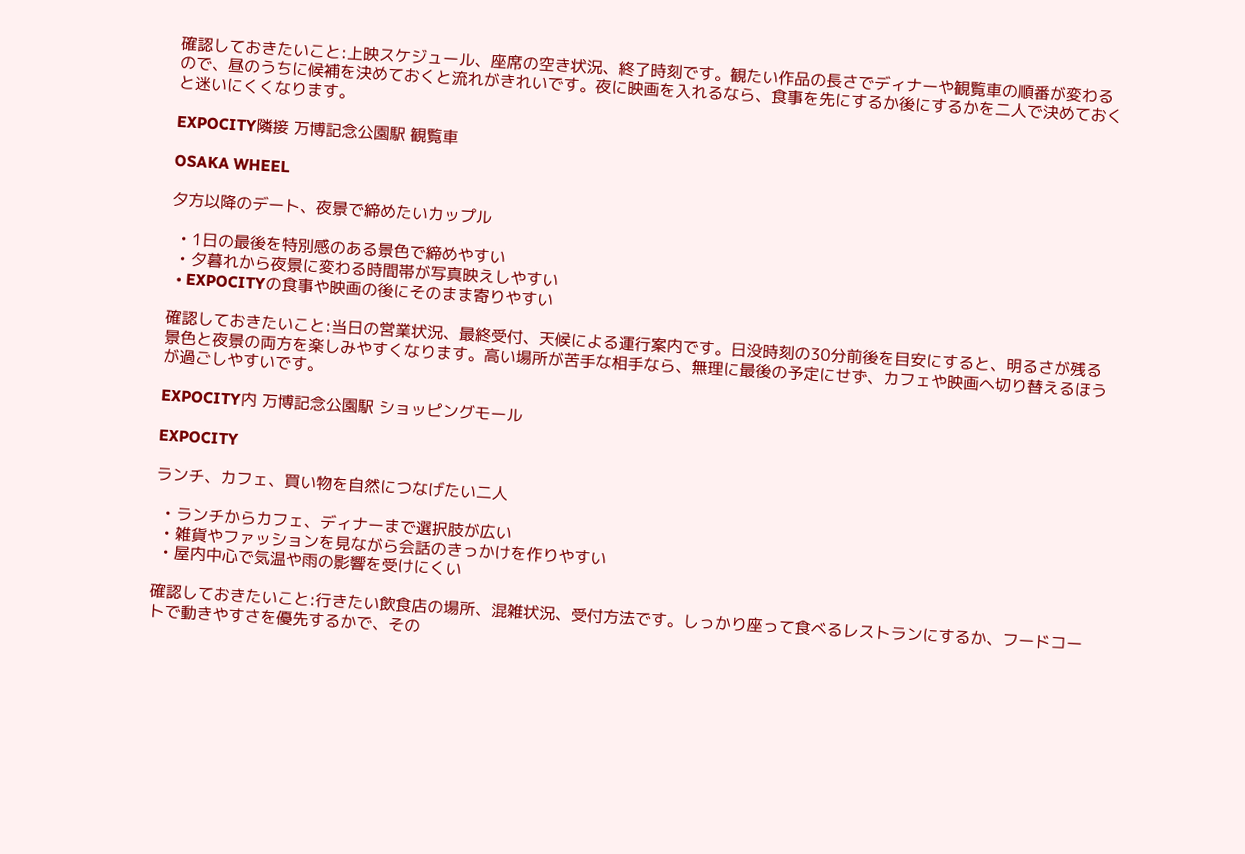確認しておきたいこと:上映スケジュール、座席の空き状況、終了時刻です。観たい作品の長さでディナーや観覧車の順番が変わるので、昼のうちに候補を決めておくと流れがきれいです。夜に映画を入れるなら、食事を先にするか後にするかを二人で決めておくと迷いにくくなります。

EXPOCITY隣接 万博記念公園駅 観覧車

OSAKA WHEEL

夕方以降のデート、夜景で締めたいカップル

  • 1日の最後を特別感のある景色で締めやすい
  • 夕暮れから夜景に変わる時間帯が写真映えしやすい
  • EXPOCITYの食事や映画の後にそのまま寄りやすい

確認しておきたいこと:当日の営業状況、最終受付、天候による運行案内です。日没時刻の30分前後を目安にすると、明るさが残る景色と夜景の両方を楽しみやすくなります。高い場所が苦手な相手なら、無理に最後の予定にせず、カフェや映画へ切り替えるほうが過ごしやすいです。

EXPOCITY内 万博記念公園駅 ショッピングモール

EXPOCITY

ランチ、カフェ、買い物を自然につなげたい二人

  • ランチからカフェ、ディナーまで選択肢が広い
  • 雑貨やファッションを見ながら会話のきっかけを作りやすい
  • 屋内中心で気温や雨の影響を受けにくい

確認しておきたいこと:行きたい飲食店の場所、混雑状況、受付方法です。しっかり座って食べるレストランにするか、フードコートで動きやすさを優先するかで、その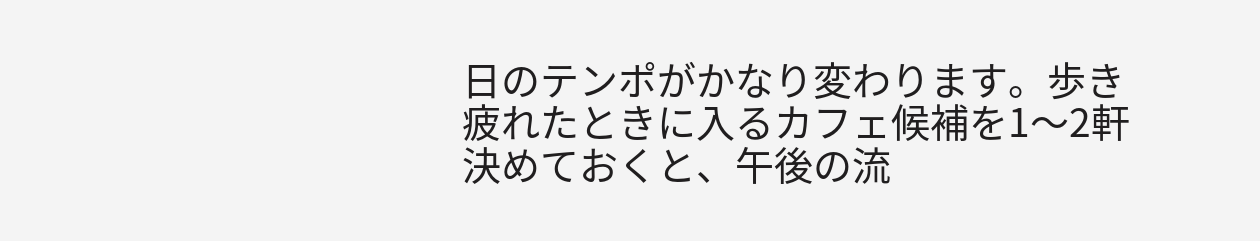日のテンポがかなり変わります。歩き疲れたときに入るカフェ候補を1〜2軒決めておくと、午後の流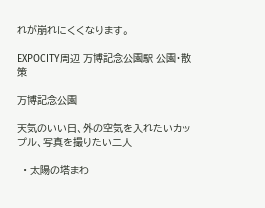れが崩れにくくなります。

EXPOCITY周辺 万博記念公園駅 公園・散策

万博記念公園

天気のいい日、外の空気を入れたいカップル、写真を撮りたい二人

  • 太陽の塔まわ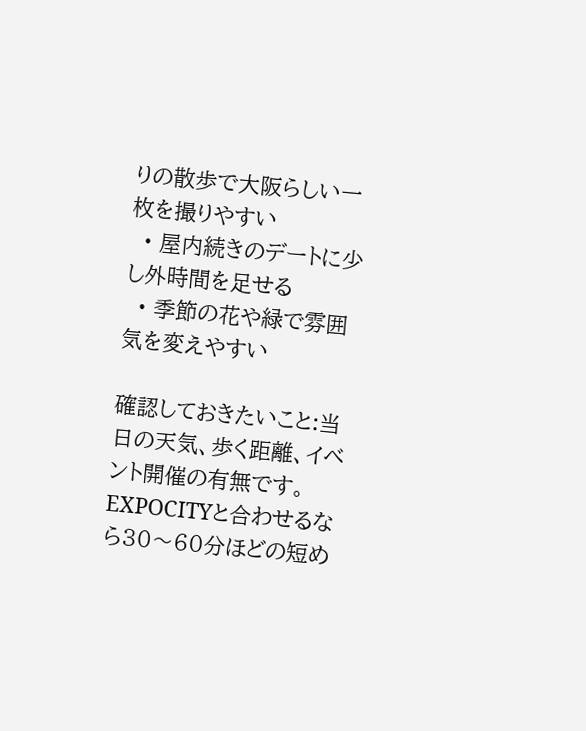りの散歩で大阪らしい一枚を撮りやすい
  • 屋内続きのデートに少し外時間を足せる
  • 季節の花や緑で雰囲気を変えやすい

確認しておきたいこと:当日の天気、歩く距離、イベント開催の有無です。EXPOCITYと合わせるなら30〜60分ほどの短め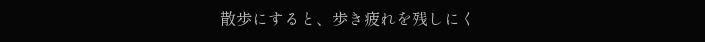散歩にすると、歩き疲れを残しにく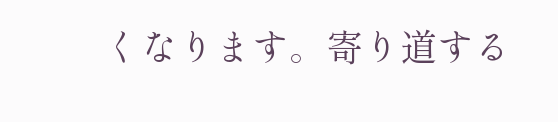くなります。寄り道する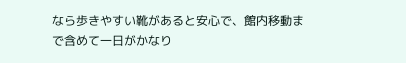なら歩きやすい靴があると安心で、館内移動まで含めて一日がかなり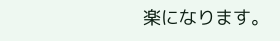楽になります。